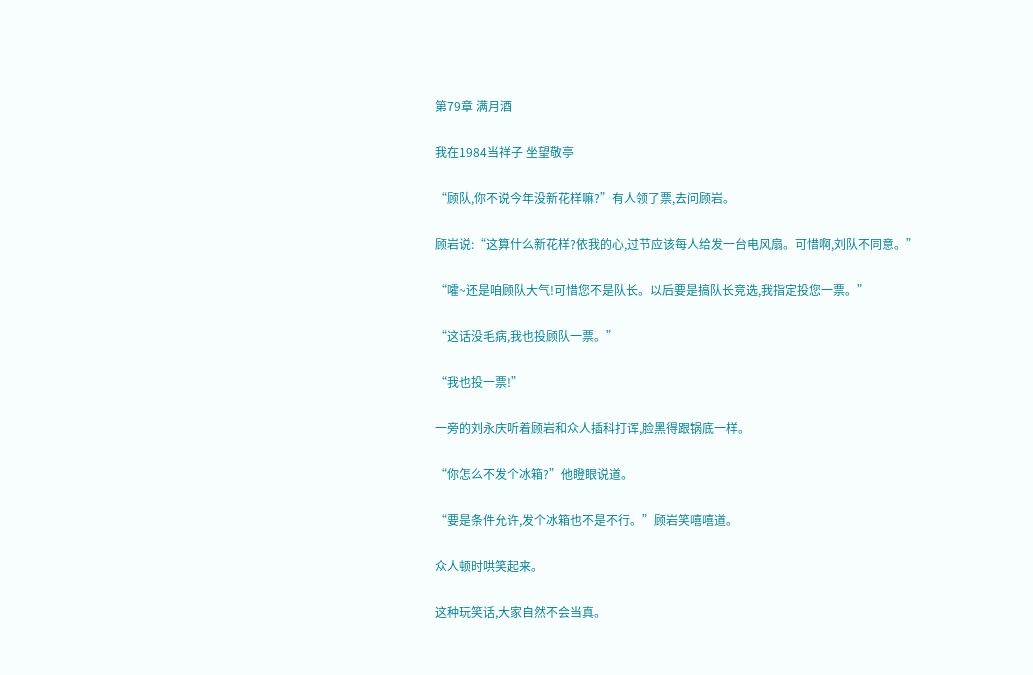第79章 满月酒

我在1984当祥子 坐望敬亭

“顾队,你不说今年没新花样嘛?”有人领了票,去问顾岩。

顾岩说:“这算什么新花样?依我的心,过节应该每人给发一台电风扇。可惜啊,刘队不同意。”

“嚯~还是咱顾队大气!可惜您不是队长。以后要是搞队长竞选,我指定投您一票。”

“这话没毛病,我也投顾队一票。”

“我也投一票!”

一旁的刘永庆听着顾岩和众人插科打诨,脸黑得跟锅底一样。

“你怎么不发个冰箱?”他瞪眼说道。

“要是条件允许,发个冰箱也不是不行。”顾岩笑嘻嘻道。

众人顿时哄笑起来。

这种玩笑话,大家自然不会当真。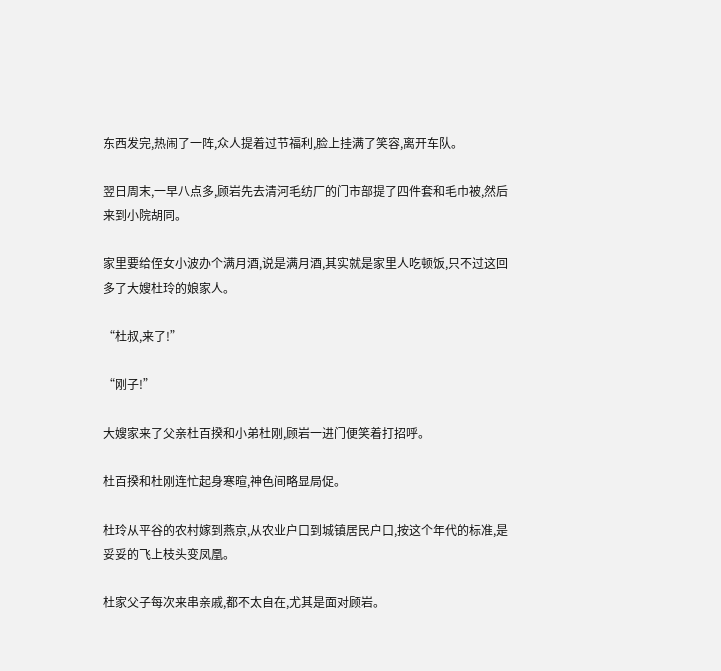东西发完,热闹了一阵,众人提着过节福利,脸上挂满了笑容,离开车队。

翌日周末,一早八点多,顾岩先去清河毛纺厂的门市部提了四件套和毛巾被,然后来到小院胡同。

家里要给侄女小波办个满月酒,说是满月酒,其实就是家里人吃顿饭,只不过这回多了大嫂杜玲的娘家人。

“杜叔,来了!”

“刚子!”

大嫂家来了父亲杜百揆和小弟杜刚,顾岩一进门便笑着打招呼。

杜百揆和杜刚连忙起身寒暄,神色间略显局促。

杜玲从平谷的农村嫁到燕京,从农业户口到城镇居民户口,按这个年代的标准,是妥妥的飞上枝头变凤凰。

杜家父子每次来串亲戚,都不太自在,尤其是面对顾岩。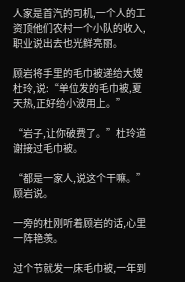人家是首汽的司机,一个人的工资顶他们农村一个小队的收入,职业说出去也光鲜亮丽。

顾岩将手里的毛巾被递给大嫂杜玲,说:“单位发的毛巾被,夏天热,正好给小波用上。”

“岩子,让你破费了。”杜玲道谢接过毛巾被。

“都是一家人,说这个干嘛。”顾岩说。

一旁的杜刚听着顾岩的话,心里一阵艳羡。

过个节就发一床毛巾被,一年到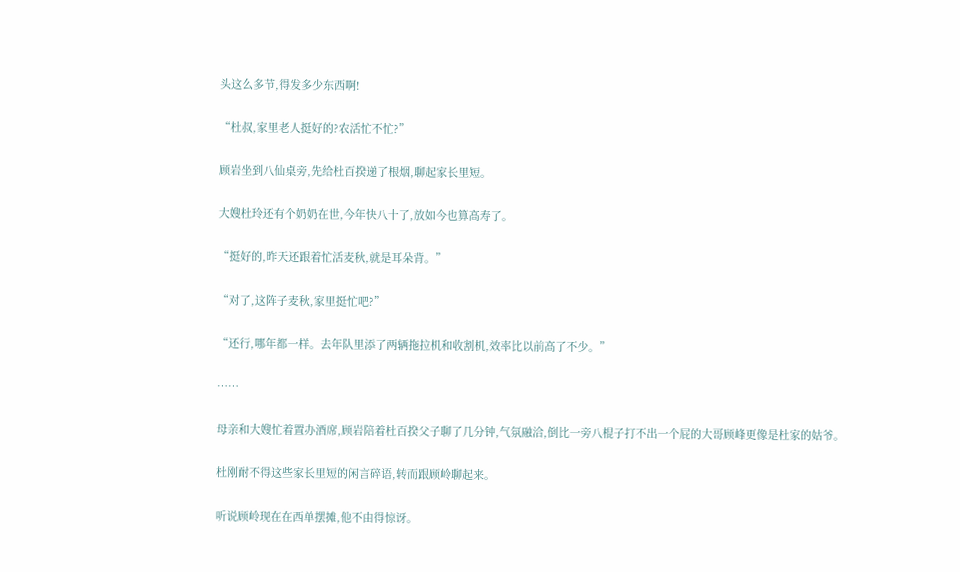头这么多节,得发多少东西啊!

“杜叔,家里老人挺好的?农活忙不忙?”

顾岩坐到八仙桌旁,先给杜百揆递了根烟,聊起家长里短。

大嫂杜玲还有个奶奶在世,今年快八十了,放如今也算高寿了。

“挺好的,昨天还跟着忙活麦秋,就是耳朵背。”

“对了,这阵子麦秋,家里挺忙吧?”

“还行,哪年都一样。去年队里添了两辆拖拉机和收割机,效率比以前高了不少。”

……

母亲和大嫂忙着置办酒席,顾岩陪着杜百揆父子聊了几分钟,气氛融洽,倒比一旁八棍子打不出一个屁的大哥顾峰更像是杜家的姑爷。

杜刚耐不得这些家长里短的闲言碎语,转而跟顾岭聊起来。

听说顾岭现在在西单摆摊,他不由得惊讶。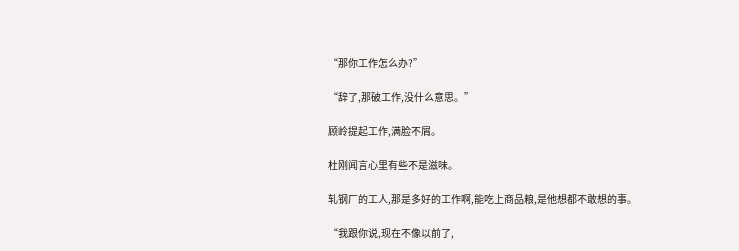“那你工作怎么办?”

“辞了,那破工作,没什么意思。”

顾岭提起工作,满脸不屑。

杜刚闻言心里有些不是滋味。

轧钢厂的工人,那是多好的工作啊,能吃上商品粮,是他想都不敢想的事。

“我跟你说,现在不像以前了,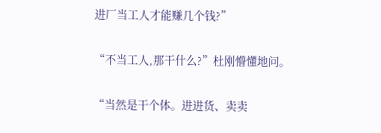进厂当工人才能赚几个钱?”

“不当工人,那干什么?”杜刚懵懂地问。

“当然是干个体。进进货、卖卖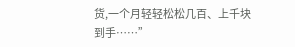货,一个月轻轻松松几百、上千块到手……”